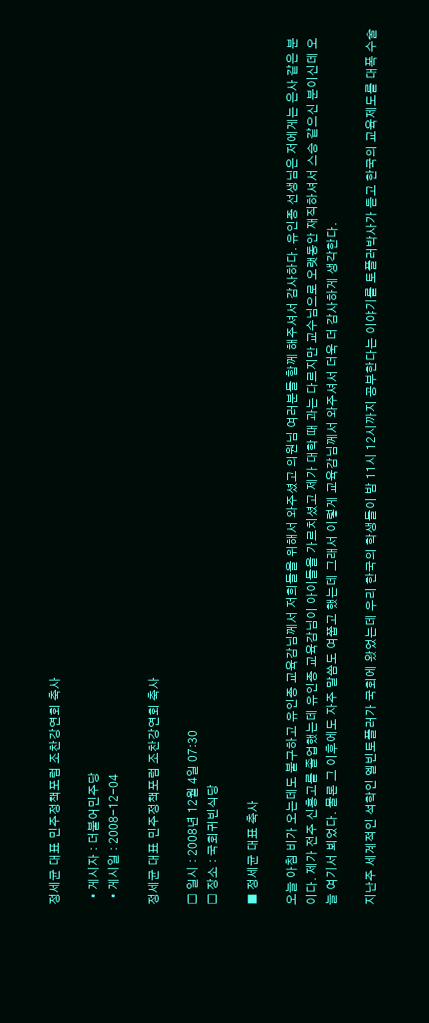정세균 대표 민주정책포럼 조찬강연회 축사

  • 게시자 : 더불어민주당
  • 게시일 : 2008-12-04

정세균 대표 민주정책포럼 조찬강연회 축사

□ 일시 : 2008년 12월 4일 07:30
□ 장소 : 국회귀빈식당

■ 정세균 대표 축사

오늘 아침 비가 오는데도 불구하고 유인종 교육감님께서 저희들을 위해서 와주셨고 의원님 여러분들 함께 해주셔서 감사하다. 유인종 선생님은 저에게는 은사 같은 분이다. 제가 전주 신흥고를 졸업했는데 유인종 교육감님이 아이들을 가르치셨고 제가 대학 때 과는 다르지만 교수님으로 오랫동안 재직하셔서 스승 같으신 분이신데 오늘 여기서 뵈었다. 물론 그 이후에도 자주 말씀도 여쭙고 했는데 그래서 이렇게 교육감님께서 와주셔서 더욱 더 감사하게 생각한다.

지난주 세계적인 석학인 엘빈토플러가 국회에 왔었는데 우리 한국의 학생들이 밤 11시 12시까지 공부한다는 이야기를 토플러박사가 듣고 한국의 교육제도를 대폭 수술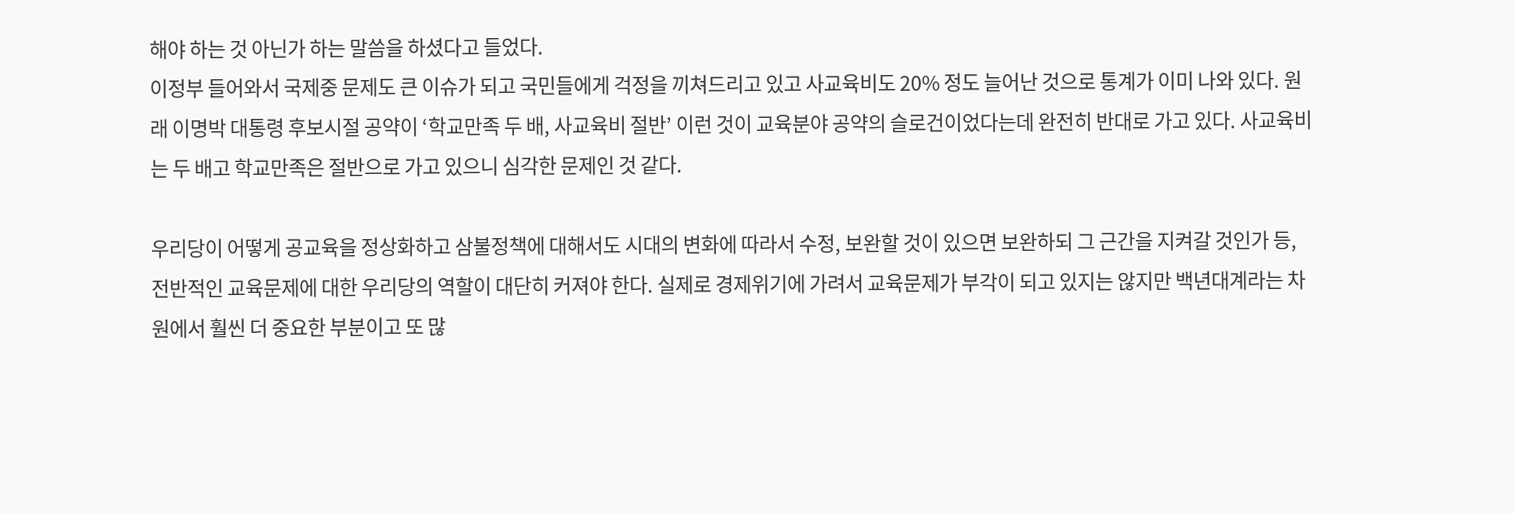해야 하는 것 아닌가 하는 말씀을 하셨다고 들었다.
이정부 들어와서 국제중 문제도 큰 이슈가 되고 국민들에게 걱정을 끼쳐드리고 있고 사교육비도 20% 정도 늘어난 것으로 통계가 이미 나와 있다. 원래 이명박 대통령 후보시절 공약이 ‘학교만족 두 배, 사교육비 절반’ 이런 것이 교육분야 공약의 슬로건이었다는데 완전히 반대로 가고 있다. 사교육비는 두 배고 학교만족은 절반으로 가고 있으니 심각한 문제인 것 같다.

우리당이 어떻게 공교육을 정상화하고 삼불정책에 대해서도 시대의 변화에 따라서 수정, 보완할 것이 있으면 보완하되 그 근간을 지켜갈 것인가 등, 전반적인 교육문제에 대한 우리당의 역할이 대단히 커져야 한다. 실제로 경제위기에 가려서 교육문제가 부각이 되고 있지는 않지만 백년대계라는 차원에서 훨씬 더 중요한 부분이고 또 많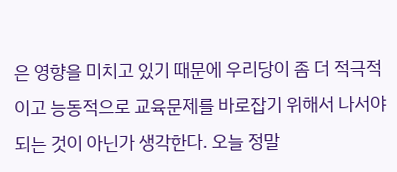은 영향을 미치고 있기 때문에 우리당이 좀 더 적극적이고 능동적으로 교육문제를 바로잡기 위해서 나서야 되는 것이 아닌가 생각한다. 오늘 정말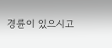경륜이 있으시고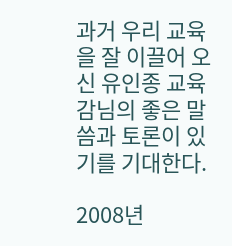과거 우리 교육을 잘 이끌어 오신 유인종 교육감님의 좋은 말씀과 토론이 있기를 기대한다.

2008년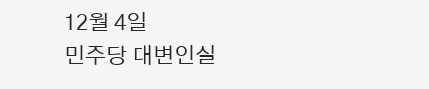12월 4일
민주당 대변인실